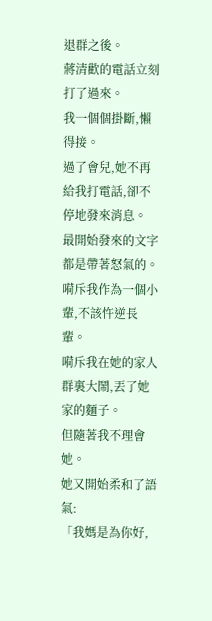退群之後。
蔣清歡的電話立刻打了過來。
我一個個掛斷,懶得接。
過了會兒,她不再給我打電話,卻不停地發來消息。
最開始發來的文字都是帶著怒氣的。
嗬斥我作為一個小輩,不該忤逆長輩。
嗬斥我在她的家人群裏大鬧,丟了她家的麵子。
但隨著我不理會她。
她又開始柔和了語氣:
「我媽是為你好,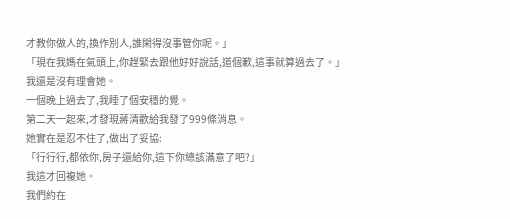才教你做人的,換作別人,誰閑得沒事管你呢。」
「現在我媽在氣頭上,你趕緊去跟他好好說話,道個歉,這事就算過去了。」
我還是沒有理會她。
一個晚上過去了,我睡了個安穩的覺。
第二天一起來,才發現蔣清歡給我發了999條消息。
她實在是忍不住了,做出了妥協:
「行行行,都依你,房子還給你,這下你總該滿意了吧?」
我這才回複她。
我們約在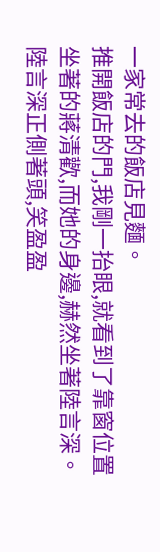一家常去的飯店見麵。
推開飯店的門,我剛一抬眼,就看到了靠窗位置坐著的蔣清歡,而她的身邊,赫然坐著陸言深。
陸言深正側著頭,笑盈盈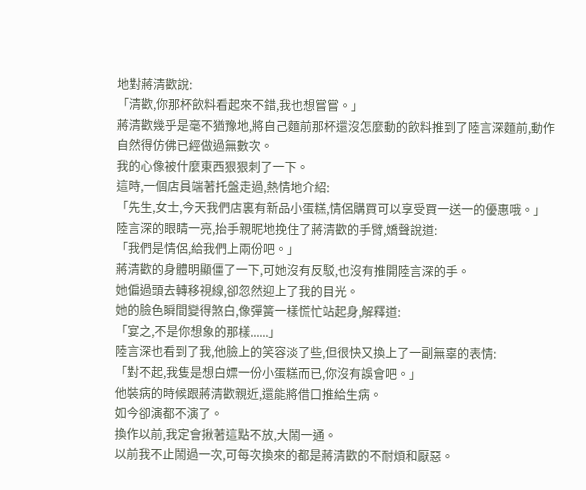地對蔣清歡說:
「清歡,你那杯飲料看起來不錯,我也想嘗嘗。」
蔣清歡幾乎是毫不猶豫地,將自己麵前那杯還沒怎麼動的飲料推到了陸言深麵前,動作自然得仿佛已經做過無數次。
我的心像被什麼東西狠狠刺了一下。
這時,一個店員端著托盤走過,熱情地介紹:
「先生,女士,今天我們店裏有新品小蛋糕,情侶購買可以享受買一送一的優惠哦。」
陸言深的眼睛一亮,抬手親昵地挽住了蔣清歡的手臂,嬌聲說道:
「我們是情侶,給我們上兩份吧。」
蔣清歡的身體明顯僵了一下,可她沒有反駁,也沒有推開陸言深的手。
她偏過頭去轉移視線,卻忽然迎上了我的目光。
她的臉色瞬間變得煞白,像彈簧一樣慌忙站起身,解釋道:
「宴之,不是你想象的那樣......」
陸言深也看到了我,他臉上的笑容淡了些,但很快又換上了一副無辜的表情:
「對不起,我隻是想白嫖一份小蛋糕而已,你沒有誤會吧。」
他裝病的時候跟蔣清歡親近,還能將借口推給生病。
如今卻演都不演了。
換作以前,我定會揪著這點不放,大鬧一通。
以前我不止鬧過一次,可每次換來的都是蔣清歡的不耐煩和厭惡。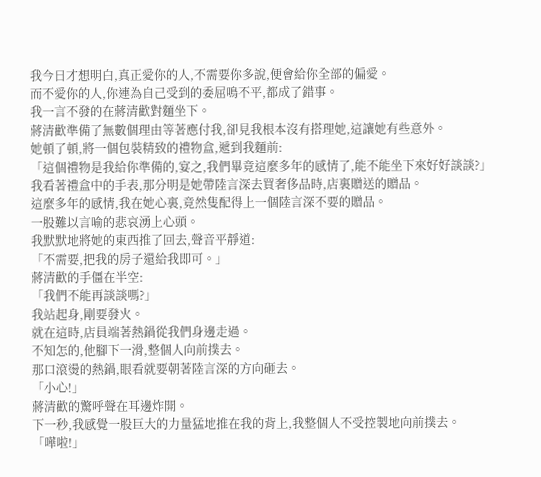我今日才想明白,真正愛你的人,不需要你多說,便會給你全部的偏愛。
而不愛你的人,你連為自己受到的委屈鳴不平,都成了錯事。
我一言不發的在蔣清歡對麵坐下。
蔣清歡準備了無數個理由等著應付我,卻見我根本沒有搭理她,這讓她有些意外。
她頓了頓,將一個包裝精致的禮物盒,遞到我麵前:
「這個禮物是我給你準備的,宴之,我們畢竟這麼多年的感情了,能不能坐下來好好談談?」
我看著禮盒中的手表,那分明是她帶陸言深去買奢侈品時,店裏贈送的贈品。
這麼多年的感情,我在她心裏,竟然隻配得上一個陸言深不要的贈品。
一股難以言喻的悲哀湧上心頭。
我默默地將她的東西推了回去,聲音平靜道:
「不需要,把我的房子還給我即可。」
蔣清歡的手僵在半空:
「我們不能再談談嗎?」
我站起身,剛要發火。
就在這時,店員端著熱鍋從我們身邊走過。
不知怎的,他腳下一滑,整個人向前撲去。
那口滾燙的熱鍋,眼看就要朝著陸言深的方向砸去。
「小心!」
蔣清歡的驚呼聲在耳邊炸開。
下一秒,我感覺一股巨大的力量猛地推在我的背上,我整個人不受控製地向前撲去。
「嘩啦!」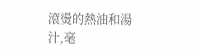滾燙的熱油和湯汁,毫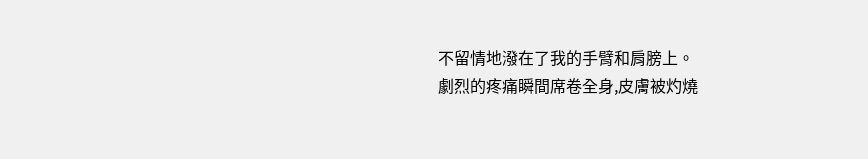不留情地潑在了我的手臂和肩膀上。
劇烈的疼痛瞬間席卷全身,皮膚被灼燒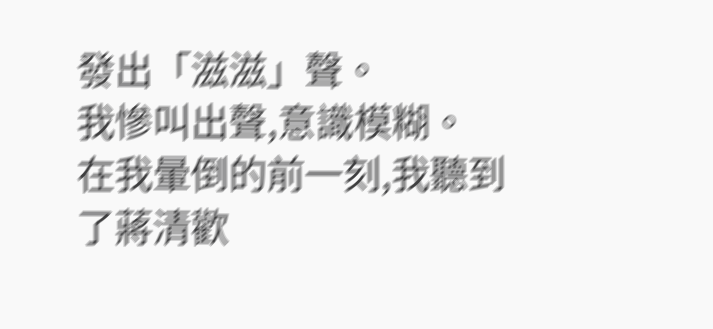發出「滋滋」聲。
我慘叫出聲,意識模糊。
在我暈倒的前一刻,我聽到了蔣清歡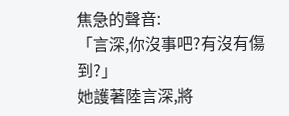焦急的聲音:
「言深,你沒事吧?有沒有傷到?」
她護著陸言深,將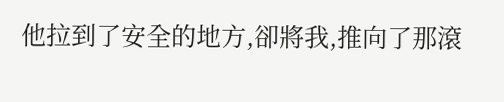他拉到了安全的地方,卻將我,推向了那滾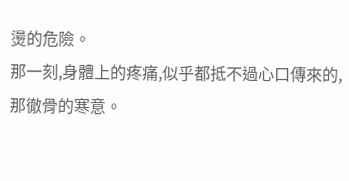燙的危險。
那一刻,身體上的疼痛,似乎都抵不過心口傳來的,那徹骨的寒意。